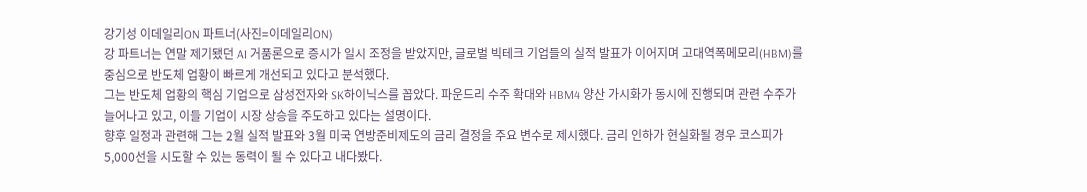강기성 이데일리ON 파트너(사진=이데일리ON)
강 파트너는 연말 제기됐던 AI 거품론으로 증시가 일시 조정을 받았지만, 글로벌 빅테크 기업들의 실적 발표가 이어지며 고대역폭메모리(HBM)를 중심으로 반도체 업황이 빠르게 개선되고 있다고 분석했다.
그는 반도체 업황의 핵심 기업으로 삼성전자와 SK하이닉스를 꼽았다. 파운드리 수주 확대와 HBM4 양산 가시화가 동시에 진행되며 관련 수주가 늘어나고 있고, 이들 기업이 시장 상승을 주도하고 있다는 설명이다.
향후 일정과 관련해 그는 2월 실적 발표와 3월 미국 연방준비제도의 금리 결정을 주요 변수로 제시했다. 금리 인하가 현실화될 경우 코스피가 5,000선을 시도할 수 있는 동력이 될 수 있다고 내다봤다.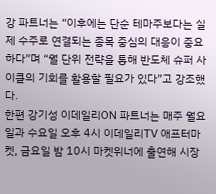강 파트너는 “이후에는 단순 테마주보다는 실제 수주로 연결되는 종목 중심의 대응이 중요하다”며 “월 단위 전략을 통해 반도체 슈퍼 사이클의 기회를 활용할 필요가 있다”고 강조했다.
한편 강기성 이데일리ON 파트너는 매주 월요일과 수요일 오후 4시 이데일리TV 애프터마켓, 금요일 밤 10시 마켓위너에 출연해 시장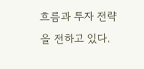흐름과 투자 전략을 전하고 있다.